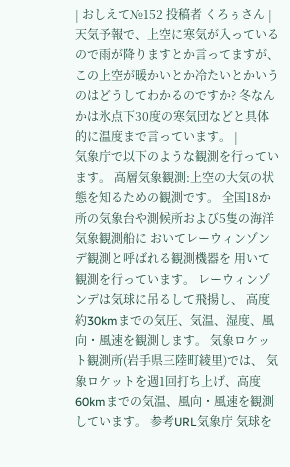| おしえて№152 投稿者 くろぅさん |
天気予報で、上空に寒気が入っているので雨が降りますとか言ってますが、 この上空が暖かいとか冷たいとかいうのはどうしてわかるのですか? 冬なんかは氷点下30度の寒気団などと具体的に温度まで言っています。 |
気象庁で以下のような観測を行っています。 高層気象観測:上空の大気の状態を知るための観測です。 全国18か所の気象台や測候所および5隻の海洋気象観測船に おいてレーウィンゾンデ観測と呼ばれる観測機器を 用いて観測を行っています。 レーウィンゾンデは気球に吊るして飛揚し、 高度約30kmまでの気圧、気温、湿度、風向・風速を観測します。 気象ロケット観測所(岩手県三陸町綾里)では、 気象ロケットを週1回打ち上げ、高度60kmまでの気温、風向・風速を観測しています。 参考URL気象庁 気球を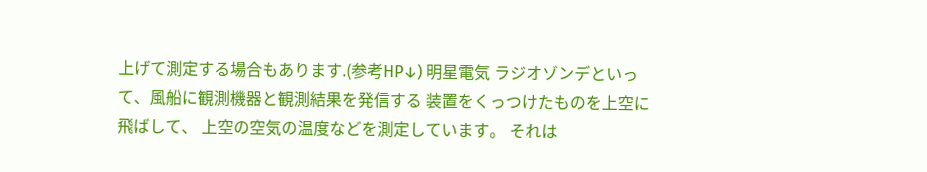上げて測定する場合もあります.(参考HP↓) 明星電気 ラジオゾンデといって、風船に観測機器と観測結果を発信する 装置をくっつけたものを上空に飛ばして、 上空の空気の温度などを測定しています。 それは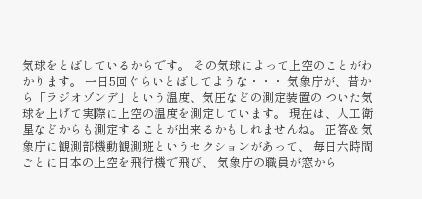気球をとばしているからです。 その気球によって上空のことがわかります。 一日5回ぐらいとばしてような・・・ 気象庁が、昔から「ラジオゾンデ」という温度、気圧などの測定装置の ついた気球を上げて実際に上空の温度を測定しています。 現在は、人工衛星などからも測定することが出来るかもしれませんね。 正答& 気象庁に観測部機動観測班というセクションがあって、 毎日六時間ごとに日本の上空を飛行機で飛び、 気象庁の職員が窓から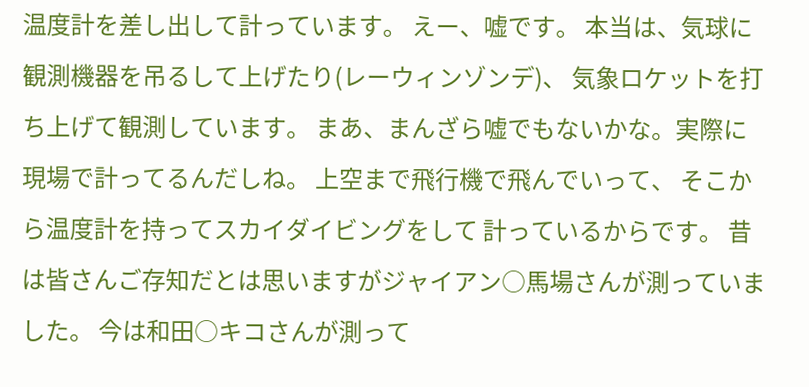温度計を差し出して計っています。 えー、嘘です。 本当は、気球に観測機器を吊るして上げたり(レーウィンゾンデ)、 気象ロケットを打ち上げて観測しています。 まあ、まんざら嘘でもないかな。実際に現場で計ってるんだしね。 上空まで飛行機で飛んでいって、 そこから温度計を持ってスカイダイビングをして 計っているからです。 昔は皆さんご存知だとは思いますがジャイアン○馬場さんが測っていました。 今は和田○キコさんが測って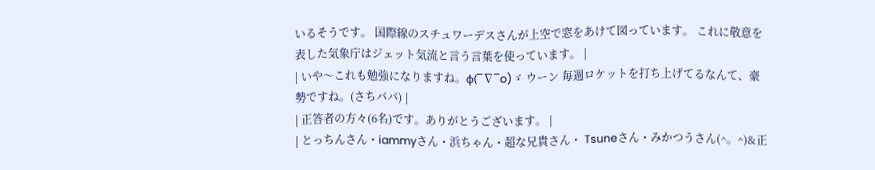いるそうです。 国際線のスチュワーデスさんが上空で窓をあけて図っています。 これに敬意を表した気象庁はジェット気流と言う言葉を使っています。 |
| いや〜これも勉強になりますね。φ(‾∇‾o)ゞ ウーン 毎週ロケットを打ち上げてるなんて、豪勢ですね。(さちパパ) |
| 正答者の方々(6名)です。ありがとうございます。 |
| とっちんさん・iammyさん・浜ちゃん・超な兄貴さん・ Tsuneさん・みかつうさん(^。^)&正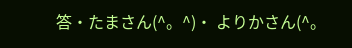答・たまさん(^。^)・ よりかさん(^。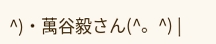^)・萬谷毅さん(^。^) |